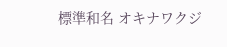標準和名 オキナワクジ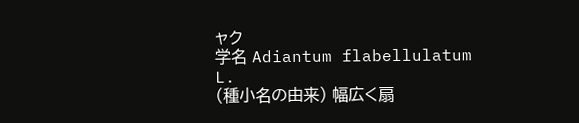ャク
学名 Adiantum flabellulatum L.
(種小名の由来) 幅広く扇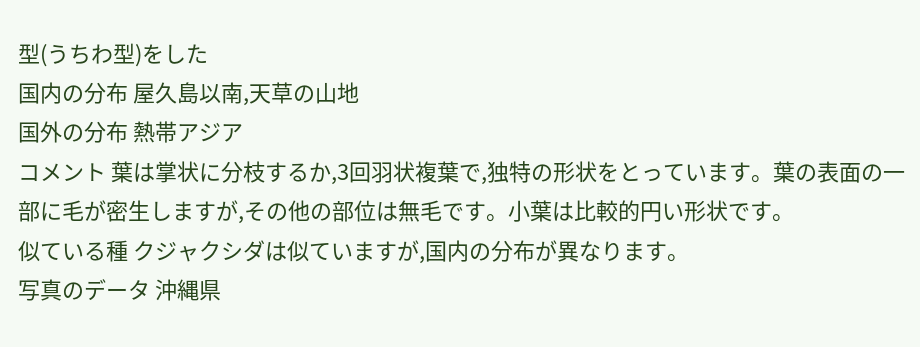型(うちわ型)をした
国内の分布 屋久島以南,天草の山地
国外の分布 熱帯アジア
コメント 葉は掌状に分枝するか,3回羽状複葉で,独特の形状をとっています。葉の表面の一部に毛が密生しますが,その他の部位は無毛です。小葉は比較的円い形状です。
似ている種 クジャクシダは似ていますが,国内の分布が異なります。
写真のデータ 沖縄県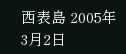西表島 2005年3月2日